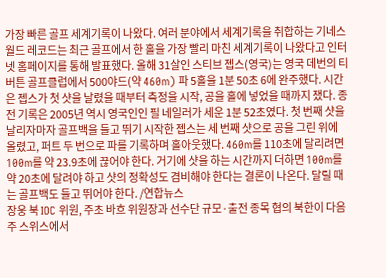가장 빠른 골프 세계기록이 나왔다. 여러 분야에서 세계기록을 취합하는 기네스 월드 레코드는 최근 골프에서 한 홀을 가장 빨리 마친 세계기록이 나왔다고 인터넷 홈페이지를 통해 발표했다. 올해 31살인 스티브 젭스(영국)는 영국 데번의 티버튼 골프클럽에서 500야드(약 460m) 파 5홀을 1분 50초 6에 완주했다. 시간은 젭스가 첫 샷을 날렸을 때부터 측정을 시작, 공을 홀에 넣었을 때까지 쟀다. 종전 기록은 2005년 역시 영국인인 필 네일러가 세운 1분 52초였다. 첫 번째 샷을 날리자마자 골프백을 들고 뛰기 시작한 젭스는 세 번째 샷으로 공을 그린 위에 올렸고, 퍼트 두 번으로 파를 기록하며 홀아웃했다. 460m를 110초에 달리려면 100m를 약 23.9초에 끊어야 한다. 거기에 샷을 하는 시간까지 더하면 100m를 약 20초에 달려야 하고 샷의 정확성도 겸비해야 한다는 결론이 나온다. 달릴 때는 골프백도 들고 뛰어야 한다. /연합뉴스
장웅 북 IOC 위원, 주초 바흐 위원장과 선수단 규모·출전 종목 협의 북한이 다음주 스위스에서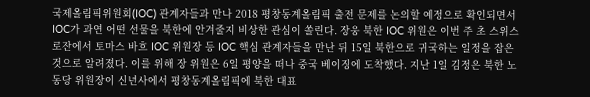국제올림픽위원회(IOC) 관계자들과 만나 2018 평창동계올림픽 출전 문제를 논의할 예정으로 확인되면서 IOC가 과연 어떤 선물을 북한에 안겨줄지 비상한 관심이 쏠린다. 장웅 북한 IOC 위원은 이번 주 초 스위스 로잔에서 토마스 바흐 IOC 위원장 등 IOC 핵심 관계자들을 만난 뒤 15일 북한으로 귀국하는 일정을 잡은 것으로 알려졌다. 이를 위해 장 위원은 6일 평양을 떠나 중국 베이징에 도착했다. 지난 1일 김정은 북한 노동당 위원장이 신년사에서 평창동계올림픽에 북한 대표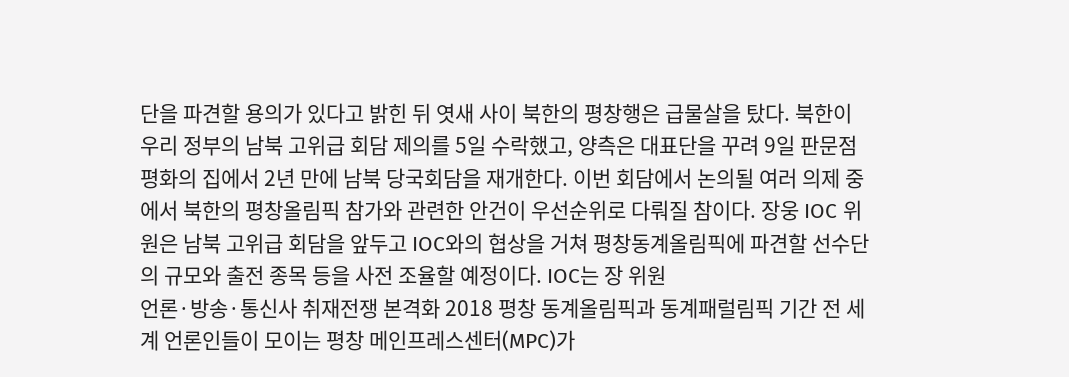단을 파견할 용의가 있다고 밝힌 뒤 엿새 사이 북한의 평창행은 급물살을 탔다. 북한이 우리 정부의 남북 고위급 회담 제의를 5일 수락했고, 양측은 대표단을 꾸려 9일 판문점 평화의 집에서 2년 만에 남북 당국회담을 재개한다. 이번 회담에서 논의될 여러 의제 중에서 북한의 평창올림픽 참가와 관련한 안건이 우선순위로 다뤄질 참이다. 장웅 IOC 위원은 남북 고위급 회담을 앞두고 IOC와의 협상을 거쳐 평창동계올림픽에 파견할 선수단의 규모와 출전 종목 등을 사전 조율할 예정이다. IOC는 장 위원
언론·방송·통신사 취재전쟁 본격화 2018 평창 동계올림픽과 동계패럴림픽 기간 전 세계 언론인들이 모이는 평창 메인프레스센터(MPC)가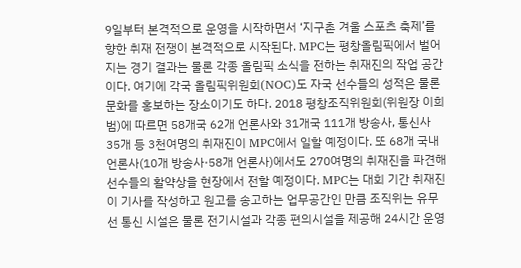9일부터 본격적으로 운영을 시작하면서 ‘지구촌 겨울 스포츠 축제’를 향한 취재 전쟁이 본격적으로 시작된다. MPC는 평창올림픽에서 벌어지는 경기 결과는 물론 각종 올림픽 소식을 전하는 취재진의 작업 공간이다. 여기에 각국 올림픽위원회(NOC)도 자국 선수들의 성적은 물론 문화를 홍보하는 장소이기도 하다. 2018 평창조직위원회(위원장 이희범)에 따르면 58개국 62개 언론사와 31개국 111개 방송사, 통신사 35개 등 3천여명의 취재진이 MPC에서 일할 예정이다. 또 68개 국내 언론사(10개 방송사·58개 언론사)에서도 270여명의 취재진을 파견해 선수들의 활약상을 현장에서 전할 예정이다. MPC는 대회 기간 취재진이 기사를 작성하고 원고를 송고하는 업무공간인 만큼 조직위는 유무선 통신 시설은 물론 전기시설과 각종 편의시설을 제공해 24시간 운영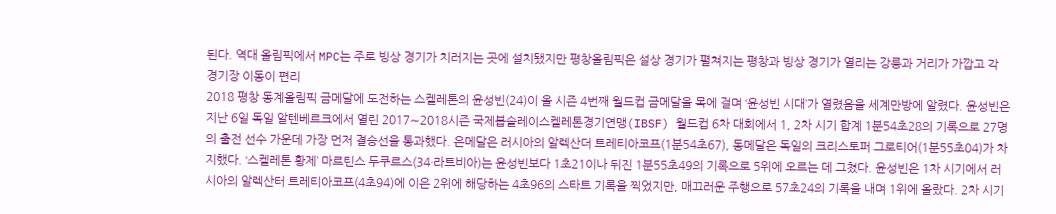된다. 역대 올림픽에서 MPC는 주로 빙상 경기가 치러지는 곳에 설치됐지만 평창올림픽은 설상 경기가 펼쳐지는 평창과 빙상 경기가 열리는 강릉과 거리가 가깝고 각 경기장 이동이 편리
2018 평창 동계올림픽 금메달에 도전하는 스켈레톤의 윤성빈(24)이 올 시즌 4번째 월드컵 금메달을 목에 걸며 ‘윤성빈 시대’가 열렸음을 세계만방에 알렸다. 윤성빈은 지난 6일 독일 알텐베르크에서 열린 2017∼2018시즌 국제봅슬레이스켈레톤경기연맹(IBSF) 월드컵 6차 대회에서 1, 2차 시기 합계 1분54초28의 기록으로 27명의 출전 선수 가운데 가장 먼저 결승선을 통과했다. 은메달은 러시아의 알렉산더 트레티아코프(1분54초67), 동메달은 독일의 크리스토퍼 그로티어(1분55초04)가 차지했다. ‘스켈레톤 황제’ 마르틴스 두쿠르스(34·라트비아)는 윤성빈보다 1초21이나 뒤진 1분55초49의 기록으로 5위에 오르는 데 그쳤다. 윤성빈은 1차 시기에서 러시아의 알렉산터 트레티아코프(4초94)에 이은 2위에 해당하는 4초96의 스타트 기록을 찍었지만, 매끄러운 주행으로 57초24의 기록을 내며 1위에 올랐다. 2차 시기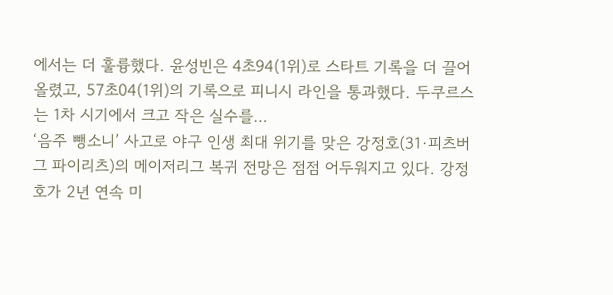에서는 더 훌륭했다. 윤성빈은 4초94(1위)로 스타트 기록을 더 끌어올렸고, 57초04(1위)의 기록으로 피니시 라인을 통과했다. 두쿠르스는 1차 시기에서 크고 작은 실수를…
‘음주 뺑소니’ 사고로 야구 인생 최대 위기를 맞은 강정호(31·피츠버그 파이리츠)의 메이저리그 복귀 전망은 점점 어두워지고 있다. 강정호가 2년 연속 미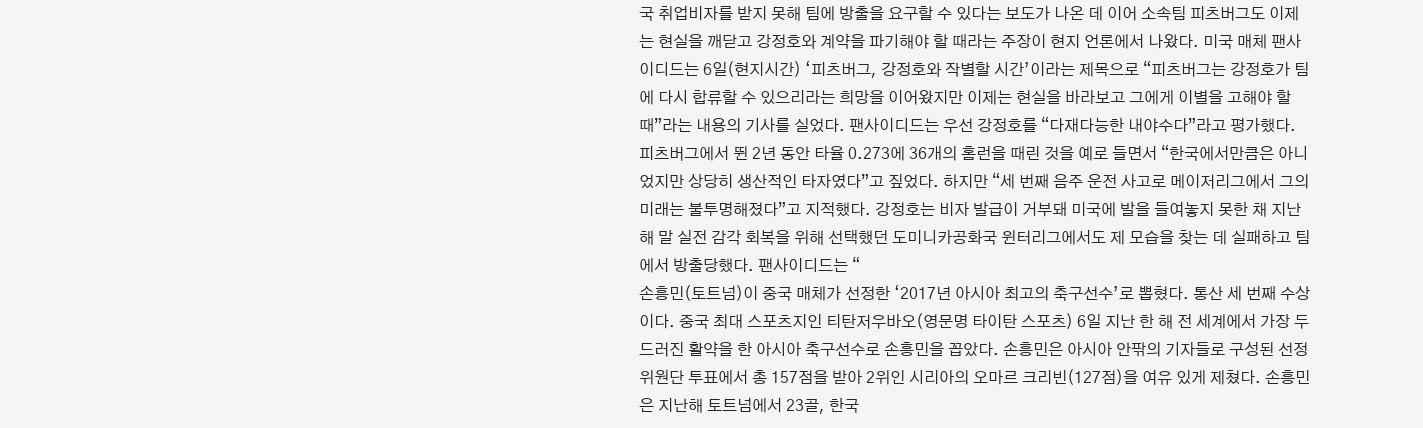국 취업비자를 받지 못해 팀에 방출을 요구할 수 있다는 보도가 나온 데 이어 소속팀 피츠버그도 이제는 현실을 깨닫고 강정호와 계약을 파기해야 할 때라는 주장이 현지 언론에서 나왔다. 미국 매체 팬사이디드는 6일(현지시간) ‘피츠버그, 강정호와 작별할 시간’이라는 제목으로 “피츠버그는 강정호가 팀에 다시 합류할 수 있으리라는 희망을 이어왔지만 이제는 현실을 바라보고 그에게 이별을 고해야 할 때”라는 내용의 기사를 실었다. 팬사이디드는 우선 강정호를 “다재다능한 내야수다”라고 평가했다. 피츠버그에서 뛴 2년 동안 타율 0.273에 36개의 홈런을 때린 것을 예로 들면서 “한국에서만큼은 아니었지만 상당히 생산적인 타자였다”고 짚었다. 하지만 “세 번째 음주 운전 사고로 메이저리그에서 그의 미래는 불투명해졌다”고 지적했다. 강정호는 비자 발급이 거부돼 미국에 발을 들여놓지 못한 채 지난해 말 실전 감각 회복을 위해 선택했던 도미니카공화국 윈터리그에서도 제 모습을 찾는 데 실패하고 팀에서 방출당했다. 팬사이디드는 “
손흥민(토트넘)이 중국 매체가 선정한 ‘2017년 아시아 최고의 축구선수’로 뽑혔다. 통산 세 번째 수상이다. 중국 최대 스포츠지인 티탄저우바오(영문명 타이탄 스포츠) 6일 지난 한 해 전 세계에서 가장 두드러진 활약을 한 아시아 축구선수로 손흥민을 꼽았다. 손흥민은 아시아 안팎의 기자들로 구성된 선정위원단 투표에서 총 157점을 받아 2위인 시리아의 오마르 크리빈(127점)을 여유 있게 제쳤다. 손흥민은 지난해 토트넘에서 23골, 한국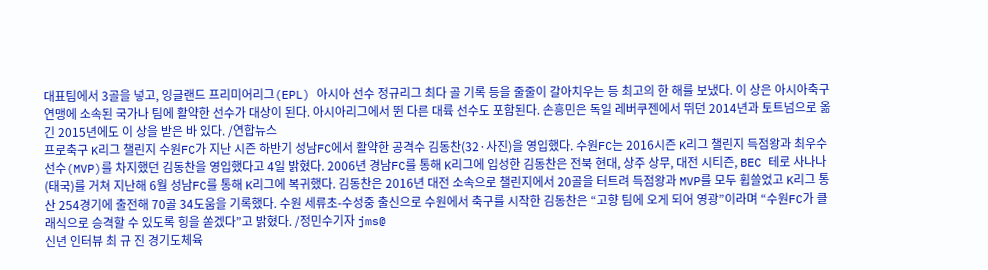대표팀에서 3골을 넣고, 잉글랜드 프리미어리그(EPL) 아시아 선수 정규리그 최다 골 기록 등을 줄줄이 갈아치우는 등 최고의 한 해를 보냈다. 이 상은 아시아축구연맹에 소속된 국가나 팀에 활약한 선수가 대상이 된다. 아시아리그에서 뛴 다른 대륙 선수도 포함된다. 손흥민은 독일 레버쿠젠에서 뛰던 2014년과 토트넘으로 옮긴 2015년에도 이 상을 받은 바 있다. /연합뉴스
프로축구 K리그 챌린지 수원FC가 지난 시즌 하반기 성남FC에서 활약한 공격수 김동찬(32·사진)을 영입했다. 수원FC는 2016시즌 K리그 챌린지 득점왕과 최우수선수(MVP)를 차지했던 김동찬을 영입했다고 4일 밝혔다. 2006년 경남FC를 통해 K리그에 입성한 김동찬은 전북 현대, 상주 상무, 대전 시티즌, BEC 테로 사나나(태국)를 거쳐 지난해 6월 성남FC를 통해 K리그에 복귀했다. 김동찬은 2016년 대전 소속으로 챌린지에서 20골을 터트려 득점왕과 MVP를 모두 휩쓸었고 K리그 통산 254경기에 출전해 70골 34도움을 기록했다. 수원 세류초-수성중 출신으로 수원에서 축구를 시작한 김동찬은 “고향 팀에 오게 되어 영광”이라며 “수원FC가 클래식으로 승격할 수 있도록 힝을 쏟겠다”고 밝혔다. /정민수기자 jms@
신년 인터뷰 최 규 진 경기도체육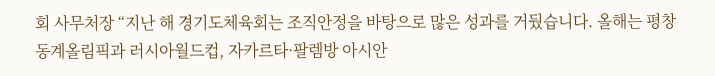회 사무처장 “지난 해 경기도체육회는 조직안정을 바탕으로 많은 성과를 거뒀습니다. 올해는 평창 동계올림픽과 러시아월드컵, 자카르타·팔렘방 아시안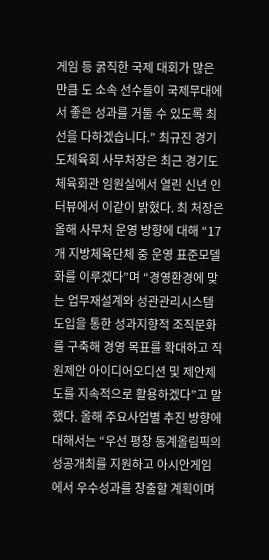게임 등 굵직한 국제 대회가 많은 만큼 도 소속 선수들이 국제무대에서 좋은 성과를 거둘 수 있도록 최선을 다하겠습니다.” 최규진 경기도체육회 사무처장은 최근 경기도체육회관 임원실에서 열린 신년 인터뷰에서 이같이 밝혔다. 최 처장은 올해 사무처 운영 방향에 대해 “17개 지방체육단체 중 운영 표준모델화를 이루겠다”며 “경영환경에 맞는 업무재설계와 성관관리시스템 도입을 통한 성과지향적 조직문화를 구축해 경영 목표를 확대하고 직원제안 아이디어오디션 및 제안제도를 지속적으로 활용하겠다”고 말했다. 올해 주요사업별 추진 방향에 대해서는 “우선 평창 동계올림픽의 성공개최를 지원하고 아시안게임에서 우수성과를 창출할 계획이며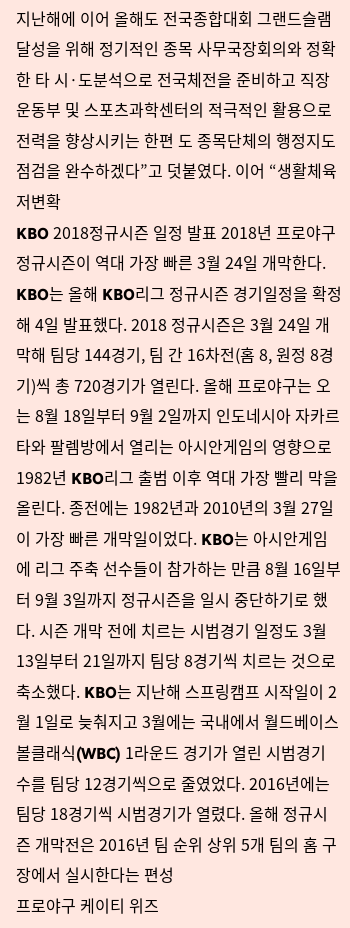지난해에 이어 올해도 전국종합대회 그랜드슬램 달성을 위해 정기적인 종목 사무국장회의와 정확한 타 시·도분석으로 전국체전을 준비하고 직장운동부 및 스포츠과학센터의 적극적인 활용으로 전력을 향상시키는 한편 도 종목단체의 행정지도 점검을 완수하겠다”고 덧붙였다. 이어 “생활체육 저변확
KBO 2018정규시즌 일정 발표 2018년 프로야구 정규시즌이 역대 가장 빠른 3월 24일 개막한다. KBO는 올해 KBO리그 정규시즌 경기일정을 확정해 4일 발표했다. 2018 정규시즌은 3월 24일 개막해 팀당 144경기, 팀 간 16차전(홈 8, 원정 8경기)씩 총 720경기가 열린다. 올해 프로야구는 오는 8월 18일부터 9월 2일까지 인도네시아 자카르타와 팔렘방에서 열리는 아시안게임의 영향으로 1982년 KBO리그 출범 이후 역대 가장 빨리 막을 올린다. 종전에는 1982년과 2010년의 3월 27일이 가장 빠른 개막일이었다. KBO는 아시안게임에 리그 주축 선수들이 참가하는 만큼 8월 16일부터 9월 3일까지 정규시즌을 일시 중단하기로 했다. 시즌 개막 전에 치르는 시범경기 일정도 3월 13일부터 21일까지 팀당 8경기씩 치르는 것으로 축소했다. KBO는 지난해 스프링캠프 시작일이 2월 1일로 늦춰지고 3월에는 국내에서 월드베이스볼클래식(WBC) 1라운드 경기가 열린 시범경기 수를 팀당 12경기씩으로 줄였었다. 2016년에는 팀당 18경기씩 시범경기가 열렸다. 올해 정규시즌 개막전은 2016년 팀 순위 상위 5개 팀의 홈 구장에서 실시한다는 편성
프로야구 케이티 위즈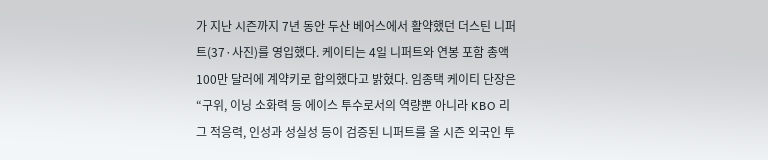가 지난 시즌까지 7년 동안 두산 베어스에서 활약했던 더스틴 니퍼트(37·사진)를 영입했다. 케이티는 4일 니퍼트와 연봉 포함 총액 100만 달러에 계약키로 합의했다고 밝혔다. 임종택 케이티 단장은 “구위, 이닝 소화력 등 에이스 투수로서의 역량뿐 아니라 KBO 리그 적응력, 인성과 성실성 등이 검증된 니퍼트를 올 시즌 외국인 투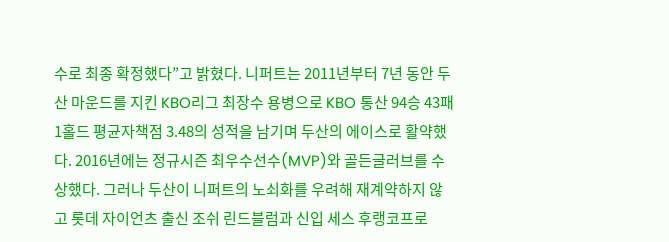수로 최종 확정했다”고 밝혔다. 니퍼트는 2011년부터 7년 동안 두산 마운드를 지킨 KBO리그 최장수 용병으로 KBO 통산 94승 43패 1홀드 평균자책점 3.48의 성적을 남기며 두산의 에이스로 활약했다. 2016년에는 정규시즌 최우수선수(MVP)와 골든글러브를 수상했다. 그러나 두산이 니퍼트의 노쇠화를 우려해 재계약하지 않고 롯데 자이언츠 출신 조쉬 린드블럼과 신입 세스 후랭코프로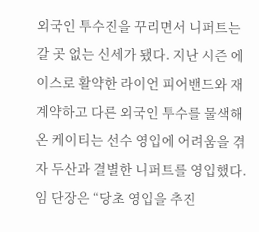외국인 투수진을 꾸리면서 니퍼트는 갈 곳 없는 신세가 됐다. 지난 시즌 에이스로 활약한 라이언 피어밴드와 재계약하고 다른 외국인 투수를 물색해온 케이티는 선수 영입에 어려움을 겪자 두산과 결별한 니퍼트를 영입했다. 임 단장은 “당초 영입을 추진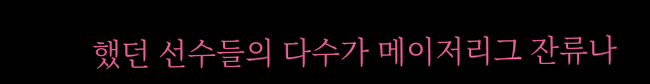했던 선수들의 다수가 메이저리그 잔류나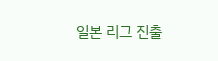일본 리그 진출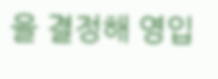을 결정해 영입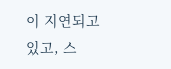이 지연되고 있고, 스